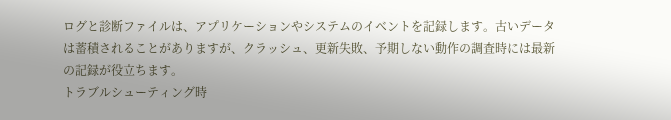ログと診断ファイルは、アプリケーションやシステムのイベントを記録します。古いデータは蓄積されることがありますが、クラッシュ、更新失敗、予期しない動作の調査時には最新の記録が役立ちます。
トラブルシューティング時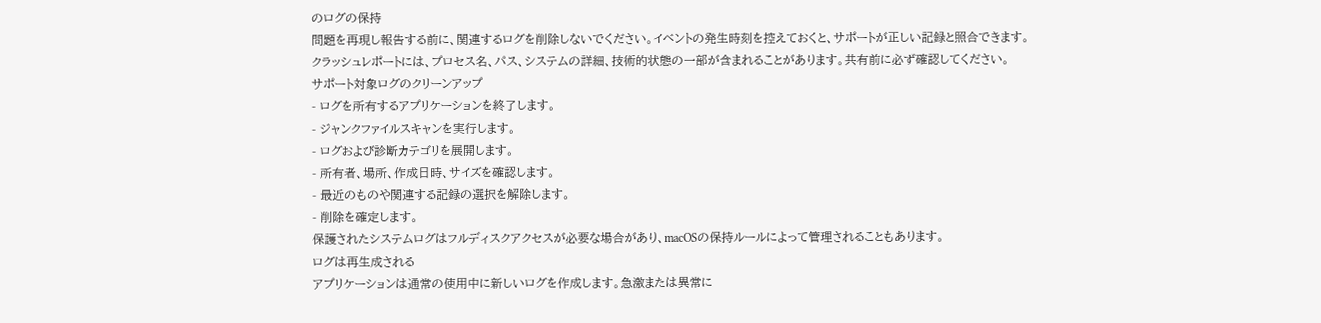のログの保持
問題を再現し報告する前に、関連するログを削除しないでください。イベントの発生時刻を控えておくと、サポートが正しい記録と照合できます。
クラッシュレポートには、プロセス名、パス、システムの詳細、技術的状態の一部が含まれることがあります。共有前に必ず確認してください。
サポート対象ログのクリーンアップ
- ログを所有するアプリケーションを終了します。
- ジャンクファイルスキャンを実行します。
- ログおよび診断カテゴリを展開します。
- 所有者、場所、作成日時、サイズを確認します。
- 最近のものや関連する記録の選択を解除します。
- 削除を確定します。
保護されたシステムログはフルディスクアクセスが必要な場合があり、macOSの保持ルールによって管理されることもあります。
ログは再生成される
アプリケーションは通常の使用中に新しいログを作成します。急激または異常に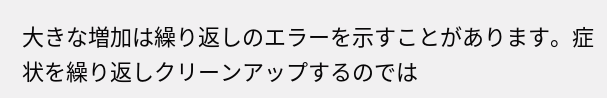大きな増加は繰り返しのエラーを示すことがあります。症状を繰り返しクリーンアップするのでは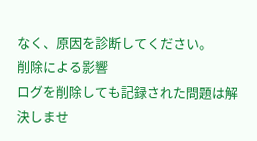なく、原因を診断してください。
削除による影響
ログを削除しても記録された問題は解決しませ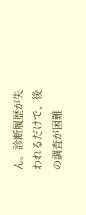ん。診断履歴が失われるだけで、後の調査が困難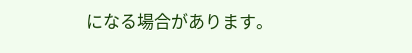になる場合があります。